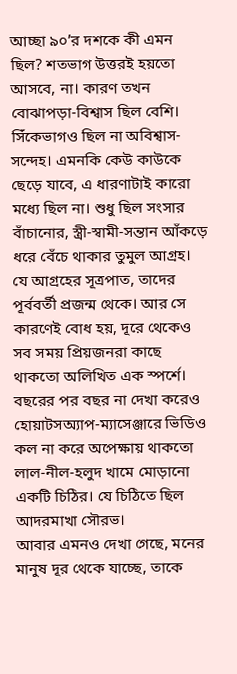আচ্ছা ৯০’র দশকে কী এমন ছিল? শতভাগ উত্তরই হয়তো আসবে, না। কারণ তখন বোঝাপড়া-বিশ্বাস ছিল বেশি। সিঁকেভাগও ছিল না অবিশ্বাস-সন্দেহ। এমনকি কেউ কাউকে ছেড়ে যাবে, এ ধারণাটাই কারো মধ্যে ছিল না। শুধু ছিল সংসার বাঁচানোর, স্ত্রী-স্বামী-সন্তান আঁকড়ে ধরে বেঁচে থাকার তুমুল আগ্রহ। যে আগ্রহের সূত্রপাত, তাদের পূর্ববর্তী প্রজন্ম থেকে। আর সে কারণেই বোধ হয়, দূরে থেকেও সব সময় প্রিয়জনরা কাছে থাকতো অলিখিত এক স্পর্শে। বছরের পর বছর না দেখা করেও হোয়াটসঅ্যাপ-ম্যাসেঞ্জারে ভিডিও কল না করে অপেক্ষায় থাকতো লাল-নীল-হলুদ খামে মোড়ানো একটি চিঠির। যে চিঠিতে ছিল আদরমাখা সৌরভ।
আবার এমনও দেখা গেছে, মনের মানুষ দূর থেকে যাচ্ছে, তাকে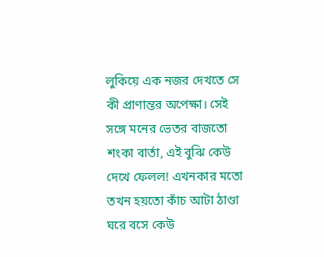লুকিয়ে এক নজর দেখতে সে কী প্রাণান্তর অপেক্ষা। সেই সঙ্গে মনের ভেতর বাজতো শংকা বার্তা, এই বুঝি কেউ দেখে ফেলল! এখনকার মতো তখন হয়তো কাঁচ আটা ঠাণ্ডা ঘরে বসে কেউ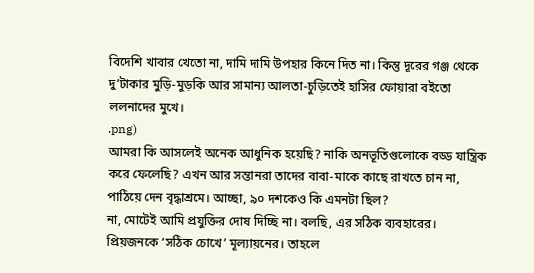বিদেশি খাবার খেতো না, দামি দামি উপহার কিনে দিত না। কিন্তু দূরের গঞ্জ থেকে দু’টাকার মুড়ি-মুড়কি আর সামান্য আলতা-চুড়িতেই হাসির ফোয়ারা বইতো ললনাদের মুখে।
.png)
আমরা কি আসলেই অনেক আধুনিক হয়েছি? নাকি অনভূতিগুলোকে বড্ড যান্ত্রিক করে ফেলেছি? এখন আর সন্তানরা তাদের বাবা-মাকে কাছে রাখতে চান না, পাঠিয়ে দেন বৃদ্ধাশ্রমে। আচ্ছা, ৯০ দশকেও কি এমনটা ছিল?
না, মোটেই আমি প্রযুক্তির দোষ দিচ্ছি না। বলছি, এর সঠিক ব্যবহারের। প্রিয়জনকে ‘সঠিক চোখে’ মূল্যায়নের। তাহলে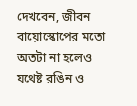দেখবেন, জীবন বায়োস্কোপের মতো অতটা না হলেও যথেষ্ট রঙিন ও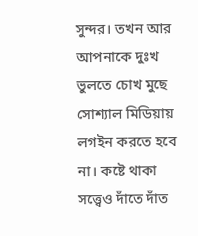সুন্দর। তখন আর আপনাকে দুঃখ ভুলতে চোখ মুছে সোশ্যাল মিডিয়ায় লগইন করতে হবে না। কষ্টে থাকা সত্ত্বেও দাঁতে দাঁত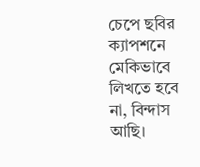চেপে ছবির ক্যাপশনে মেকিভাবে লিখতে হবে না, বিন্দাস আছি।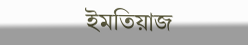ইমতিয়াজ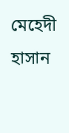মেহেদী হাসান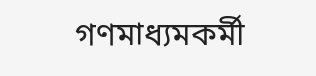গণমাধ্যমকর্মী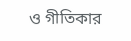ও গীতিকার